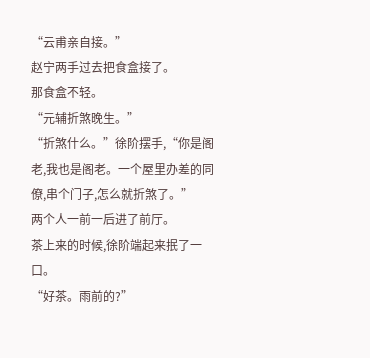“云甫亲自接。”
赵宁两手过去把食盒接了。
那食盒不轻。
“元辅折煞晚生。”
“折煞什么。”徐阶摆手,“你是阁老,我也是阁老。一个屋里办差的同僚,串个门子,怎么就折煞了。”
两个人一前一后进了前厅。
茶上来的时候,徐阶端起来抿了一口。
“好茶。雨前的?”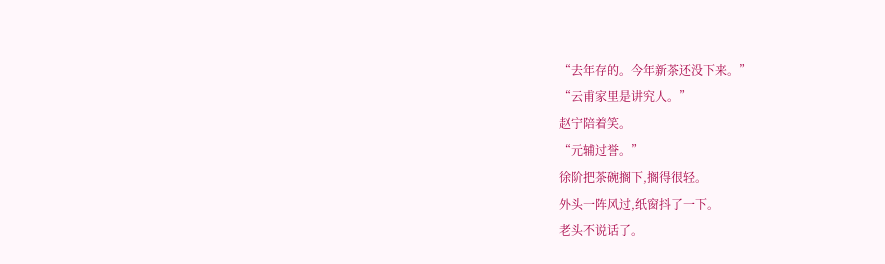“去年存的。今年新茶还没下来。”
“云甫家里是讲究人。”
赵宁陪着笑。
“元辅过誉。”
徐阶把茶碗搁下,搁得很轻。
外头一阵风过,纸窗抖了一下。
老头不说话了。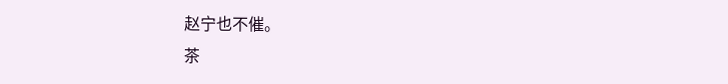赵宁也不催。
茶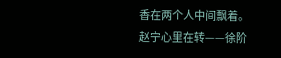香在两个人中间飘着。
赵宁心里在转——徐阶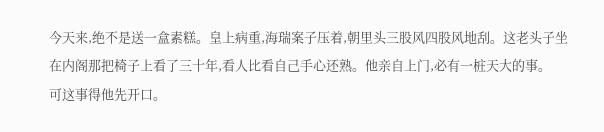今天来,绝不是送一盒素糕。皇上病重,海瑞案子压着,朝里头三股风四股风地刮。这老头子坐在内阁那把椅子上看了三十年,看人比看自己手心还熟。他亲自上门,必有一桩天大的事。
可这事得他先开口。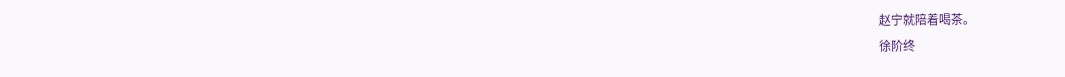赵宁就陪着喝茶。
徐阶终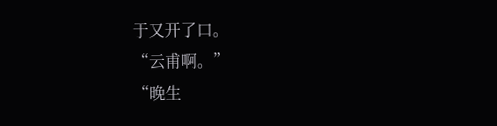于又开了口。
“云甫啊。”
“晚生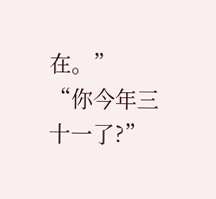在。”
“你今年三十一了?”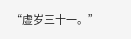“虚岁三十一。”